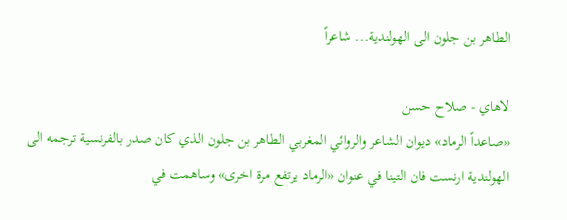الطاهر بن جلون الى الهولندية... شاعراً

لاهاي - صلاح حسن
«صاعداً الرماد» ديوان الشاعر والروائي المغربي الطاهر بن جلون الذي كان صدر بالفرنسية ترجمه الى الهولندية ارنست فان التينا في عنوان «الرماد يرتفع مرة اخرى» وساهمت في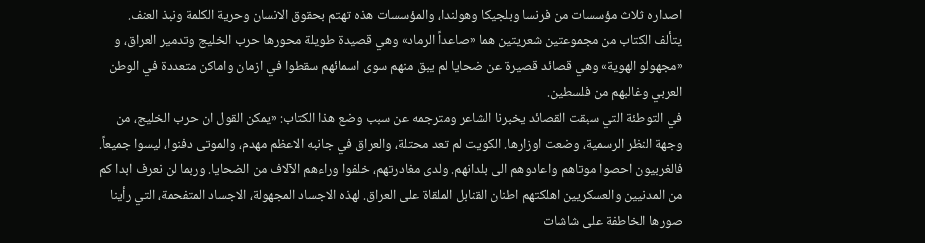اصداره ثلاث مؤسسات من فرنسا وبلجيكا وهولندا، والمؤسسات هذه تهتم بحقوق الانسان وحرية الكلمة ونبذ العنف.
يتألف الكتاب من مجموعتين شعريتين هما «صاعداً الرماد» وهي قصيدة طويلة محورها حرب الخليج وتدمير العراق، و «مجهولو الهوية» وهي قصائد قصيرة عن ضحايا لم يبق منهم سوى اسمائهم سقطوا في ازمان واماكن متعددة في الوطن العربي وغالبهم من فلسطين.
في التوطئة التي سبقت القصائد يخبرنا الشاعر ومترجمه عن سبب وضع هذا الكتاب: «يمكن القول ان حرب الخليج، من وجهة النظر الرسمية، وضعت اوزارها. الكويت لم تعد محتلة، والعراق في جانبه الاعظم مهدم، والموتى دفنوا، ليسوا جميعاً. فالغربيون احصوا موتاهم واعادوهم الى بلدانهم. ولدى مغادرتهم، خلفوا وراءهم الآلاف من الضحايا. وربما لن نعرف ابدا كم من المدنيين والعسكريين اهلكتهم اطنان القنابل الملقاة على العراق. لهذه الاجساد المجهولة، الاجساد المتفحمة، التي رأينا صورها الخاطفة على شاشات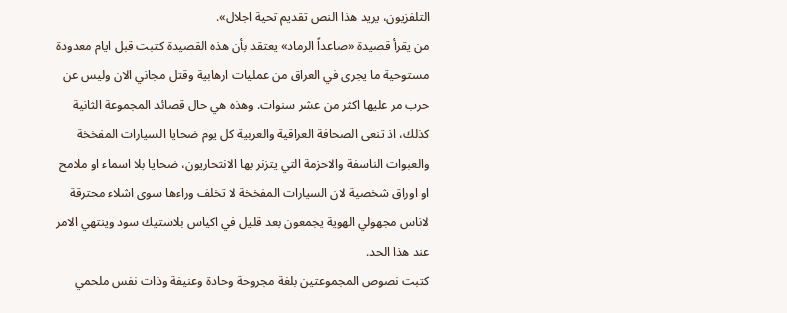التلفزيون، يريد هذا النص تقديم تحية اجلال».
من يقرأ قصيدة «صاعداً الرماد» يعتقد بأن هذه القصيدة كتبت قبل ايام معدودة مستوحية ما يجرى في العراق من عمليات ارهابية وقتل مجاني الان وليس عن حرب مر عليها اكثر من عشر سنوات. وهذه هي حال قصائد المجموعة الثانية كذلك، اذ تنعى الصحافة العراقية والعربية كل يوم ضحايا السيارات المفخخة والعبوات الناسفة والاحزمة التي يتزنر بها الانتحاريون، ضحايا بلا اسماء او ملامح او اوراق شخصية لان السيارات المفخخة لا تخلف وراءها سوى اشلاء محترقة لاناس مجهولي الهوية يجمعون بعد قليل في اكياس بلاستيك سود وينتهي الامر عند هذا الحد.
كتبت نصوص المجموعتين بلغة مجروحة وحادة وعنيفة وذات نفس ملحمي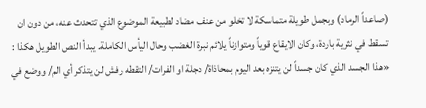(صاعداً الرماد) وبجمل طويلة متماسكة لا تخلو من عنف مضاد لطبيعة الموضوع الذي تتحدث عنه، من دون ان تسقط في نثرية باردة، وكان الايقاع قوياً ومتوازناً يلائم نبرة الغضب وحال اليأس الكاملة. يبدأ النص الطويل هكذا : «هذا الجسد الذي كان جسداً لن يتنزه بعد اليوم بمحاذاة/ دجلة او الفرات/ التقطه رفش لن يتذكر أي الم/ ووضع في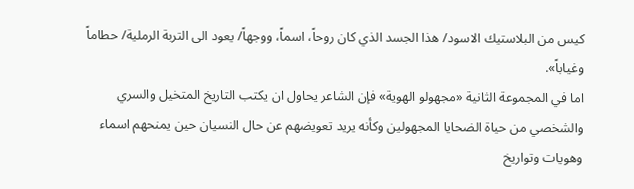كيس من البلاستيك الاسود/ هذا الجسد الذي كان روحاً، اسماً، ووجهاً/ يعود الى التربة الرملية/ حطاماً وغياباً».
اما في المجموعة الثانية «مجهولو الهوية» فإن الشاعر يحاول ان يكتب التاريخ المتخيل والسري والشخصي من حياة الضحايا المجهولين وكأنه يريد تعويضهم عن حال النسيان حين يمنحهم اسماء وهويات وتواريخ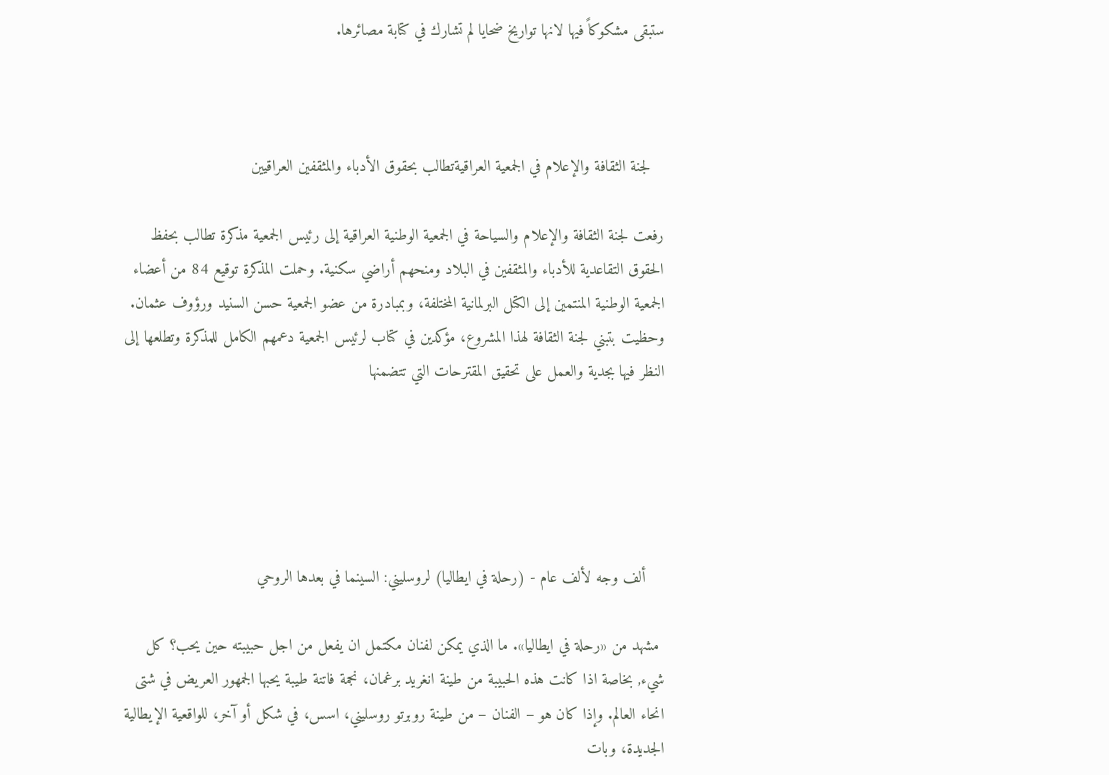ستبقى مشكوكاً فيها لانها تواريخ ضحايا لم تشارك في كتابة مصائرها.



   لجنة الثقافة والإعلام في الجمعية العراقيةتطالب بحقوق الأدباء والمثقفين العراقيين

رفعت لجنة الثقافة والإعلام والسياحة في الجمعية الوطنية العراقية إلى رئيس الجمعية مذكرة تطالب بحفظ الحقوق التقاعدية للأدباء والمثقفين في البلاد ومنحهم أراضي سكنية. وحملت المذكرة توقيع 84 من أعضاء الجمعية الوطنية المنتمين إلى الكتل البرلمانية المختلفة، وبمبادرة من عضو الجمعية حسن السنيد ورؤوف عثمان. وحظيت بتبني لجنة الثقافة لهذا المشروع، مؤكدين في كتاب لرئيس الجمعية دعمهم الكامل للمذكرة وتطلعها إلى النظر فيها بجدية والعمل على تحقيق المقترحات التي تتضمنها





    ألف وجه لألف عام - (رحلة في ايطاليا) لروسليني: السينما في بعدها الروحي

 مشهد من «رحلة في ايطاليا». ما الذي يمكن لفنان مكتمل ان يفعل من اجل حبيبته حين يحب؟ كل شيء, بخاصة اذا كانت هذه الحبيبة من طينة انغريد برغمان، نجمة فاتنة طيبة يحبها الجمهور العريض في شتى انحاء العالم. وإذا كان هو – الفنان – من طينة روبرتو روسليني، اسس، في شكل أو آخر، للواقعية الإيطالية الجديدة، وبات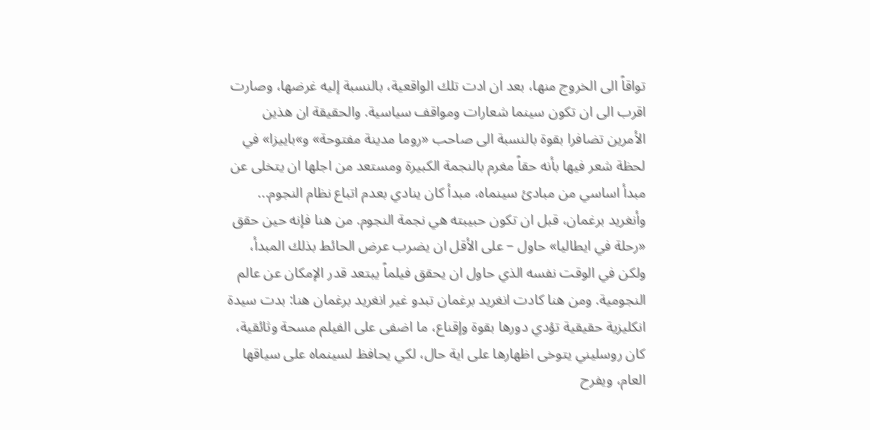تواقاً الى الخروج منها، بعد ان ادت تلك الواقعية، بالنسبة إليه غرضها، وصارت اقرب الى ان تكون سينما شعارات ومواقف سياسية. والحقيقة ان هذين الأمرين تضافرا بقوة بالنسبة الى صاحب «روما مدينة مفتوحة» و»باييزا» في لحظة شعر فيها بأنه حقاً مغرم بالنجمة الكبيرة ومستعد من اجلها ان يتخلى عن مبدأ اساسي من مبادئ سينماه، مبدأ كان ينادي بعدم اتباع نظام النجوم... وأنغريد برغمان، قبل ان تكون حبيبته هي نجمة النجوم. من هنا فإنه حين حقق «رحلة في ايطاليا» حاول – على الأقل ان يضرب عرض الحائط بذلك المبدأ، ولكن في الوقت نفسه الذي حاول ان يحقق فيلماً يبتعد قدر الإمكان عن عالم النجومية. ومن هنا كادت انغريد برغمان تبدو غير انغريد برغمان هنا: بدت سيدة انكليزية حقيقية تؤدي دورها بقوة وإقناع، ما اضفى على الفيلم مسحة وثائقية، كان روسليني يتوخى اظهارها على اية حال، لكي يحافظ لسينماه على سياقها العام، ويفرح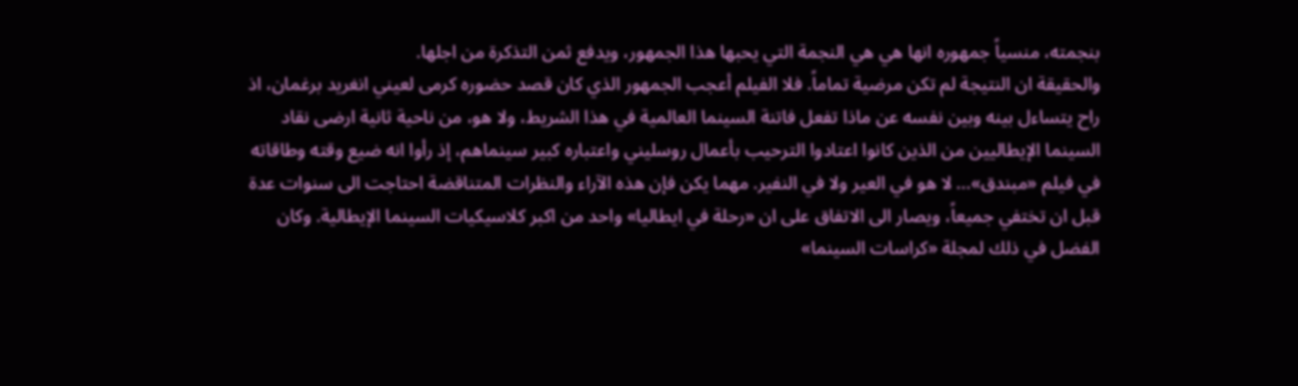بنجمته، منسياً جمهوره انها هي هي النجمة التي يحبها هذا الجمهور، ويدفع ثمن التذكرة من اجلها.
والحقيقة ان النتيجة لم تكن مرضية تماماً. فلا الفيلم أعجب الجمهور الذي كان قصد حضوره كرمى لعيني انغريد برغمان، اذ راح يتساءل بينه وبين نفسه عن ماذا تفعل فاتنة السينما العالمية في هذا الشريط، ولا هو، من ناحية ثانية ارضى نقاد السينما الإيطاليين من الذين كانوا اعتادوا الترحيب بأعمال روسليني واعتباره كبير سينماهم، إذ رأوا انه ضيع وقته وطاقاته في فيلم «مبندق»... لا هو في العير ولا في النفير. مهما يكن فإن هذه الآراء والنظرات المتناقضة احتاجت الى سنوات عدة قبل ان تختفي جميعاً، ويصار الى الاتفاق على ان «رحلة في ايطاليا» واحد من اكبر كلاسيكيات السينما الإيطالية. وكان الفضل في ذلك لمجلة «كراسات السينما»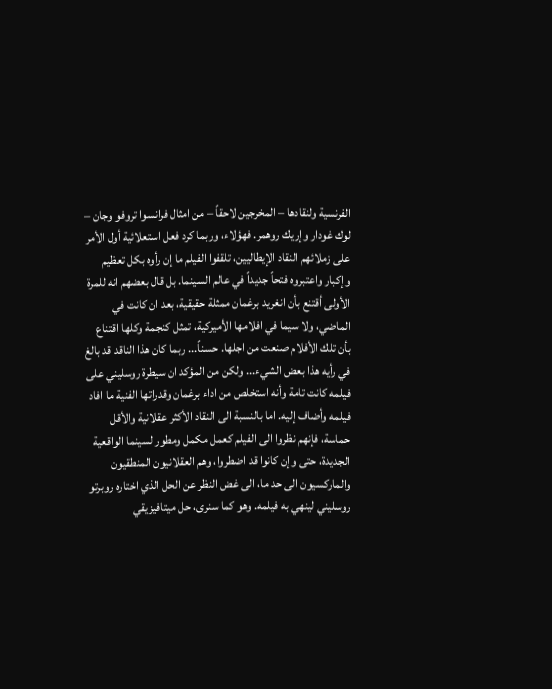الفرنسية ولنقادها – المخرجين لاحقاً – من امثال فرانسوا تروفو وجان – لوك غودار وإريك روهمر. فهؤلاء، وربما كرد فعل استعلائية أول الأمر على زملائهم النقاد الإيطاليين، تلقفوا الفيلم ما إن رأوه بكل تعظيم وإكبار واعتبروه فتحاً جديداً في عالم السينما. بل قال بعضهم انه للمرة الأولى أقتنع بأن انغريد برغمان ممثلة حقيقية، بعد ان كانت في الماضي، ولا سيما في افلامها الأميركية، تمثل كنجمة وكلها اقتناع بأن تلك الأفلام صنعت من اجلها. حسناً... ربما كان هذا الناقد قد بالغ في رأيه هذا بعض الشيء... ولكن من المؤكد ان سيطرة روسليني على فيلمه كانت تامة وأنه استخلص من اداء برغمان وقدراتها الفنية ما افاد فيلمه وأضاف إليه. اما بالنسبة الى النقاد الأكثر عقلانية والأقل حماسة، فإنهم نظروا الى الفيلم كعمل مكمل ومطور لسينما الواقعية الجديدة، حتى وإن كانوا قد اضطروا، وهم العقلانيون المنطقيون والماركسيون الى حد ما، الى غض النظر عن الحل الذي اختاره روبرتو روسليني لينهي به فيلمه. وهو كما سنرى، حل ميتافيزيقي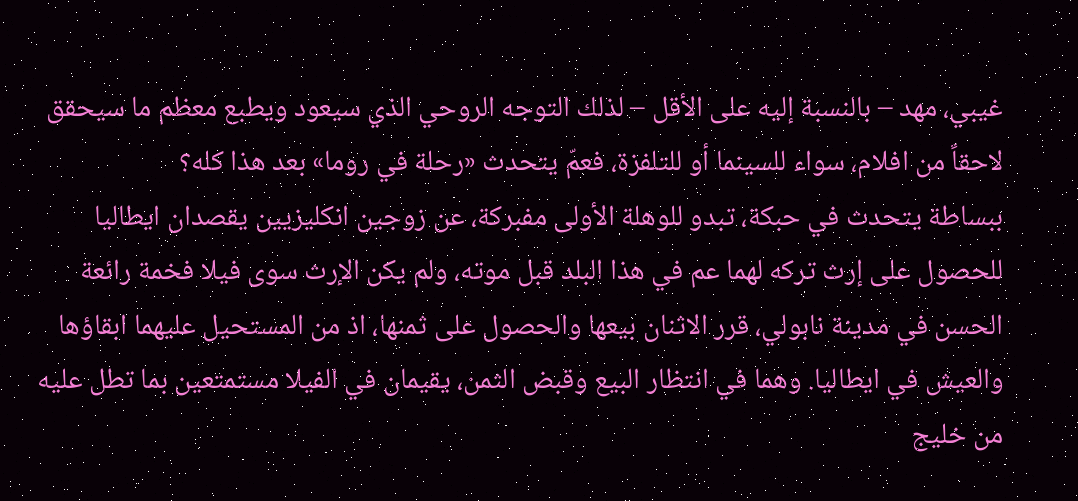غيبي، مهد – بالنسبة إليه على الأقل – لذلك التوجه الروحي الذي سيعود ويطبع معظم ما سيحقق لاحقاً من افلام، سواء للسينما أو للتلفزة، فعمّ يتحدث «رحلة في روما» بعد هذا كله؟
ببساطة يتحدث في حبكة، تبدو للوهلة الأولى مفبركة، عن زوجين انكليزيين يقصدان ايطاليا للحصول على إرث تركه لهما عم في هذا البلد قبل موته، ولم يكن الإرث سوى فيلا فخمة رائعة الحسن في مدينة نابولي، قرر الاثنان بيعها والحصول على ثمنها، اذ من المستحيل عليهما ابقاؤها والعيش في ايطاليا. وهما في انتظار البيع وقبض الثمن، يقيمان في الفيلا مستمتعين بما تطل عليه من خليج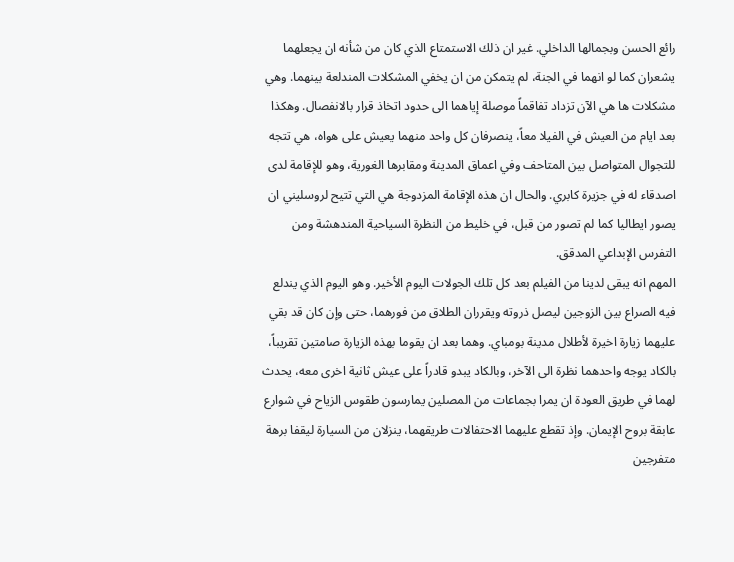رائع الحسن وبجمالها الداخلي. غير ان ذلك الاستمتاع الذي كان من شأنه ان يجعلهما يشعران كما لو انهما في الجنة، لم يتمكن من ان يخفي المشكلات المندلعة بينهما. وهي مشكلات ها هي الآن تزداد تفاقماً موصلة إياهما الى حدود اتخاذ قرار بالانفصال. وهكذا بعد ايام من العيش في الفيلا معاً، ينصرفان كل واحد منهما يعيش على هواه، هي تتجه للتجوال المتواصل بين المتاحف وفي اعماق المدينة ومقابرها الغورية، وهو للإقامة لدى اصدقاء له في جزيرة كابري. والحال ان هذه الإقامة المزدوجة هي التي تتيح لروسليني ان يصور ايطاليا كما لم تصور من قبل، في خليط من النظرة السياحية المندهشة ومن التفرس الإبداعي المدقق.
المهم انه يبقى لدينا من الفيلم بعد كل تلك الجولات اليوم الأخير. وهو اليوم الذي يندلع فيه الصراع بين الزوجين ليصل ذروته ويقرران الطلاق من فورهما، حتى وإن كان قد بقي عليهما زيارة اخيرة لأطلال مدينة بومباي. وهما بعد ان يقوما بهذه الزيارة صامتين تقريباً، بالكاد يوجه واحدهما نظرة الى الآخر، وبالكاد يبدو قادراً على عيش ثانية اخرى معه، يحدث لهما في طريق العودة ان يمرا بجماعات من المصلين يمارسون طقوس الزياح في شوارع عابقة بروح الإيمان. وإذ تقطع عليهما الاحتفالات طريقهما، ينزلان من السيارة ليقفا برهة متفرجين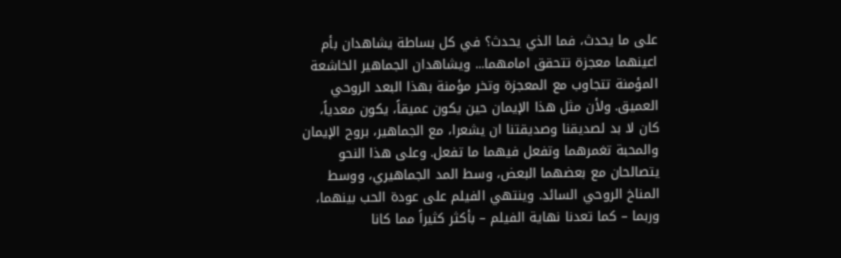على ما يحدث، فما الذي يحدث؟ في كل بساطة يشاهدان بأم اعينهما معجزة تتحقق امامهما... ويشاهدان الجماهير الخاشعة المؤمنة تتجاوب مع المعجزة وتخر مؤمنة بهذا البعد الروحي العميق. ولأن مثل هذا الإيمان حين يكون عميقاً، يكون معدياً، كان لا بد لصديقنا وصديقتنا ان يشعرا، مع الجماهير، بروح الإيمان والمحبة تغمرهما وتفعل فيهما ما تفعل. وعلى هذا النحو يتصالحان مع بعضهما البعض، وسط المد الجماهيري، ووسط المناخ الروحي السائد. وينتهي الفيلم على عودة الحب بينهما، وربما – كما تعدنا نهاية الفيلم – بأكثر كثيراً مما كانا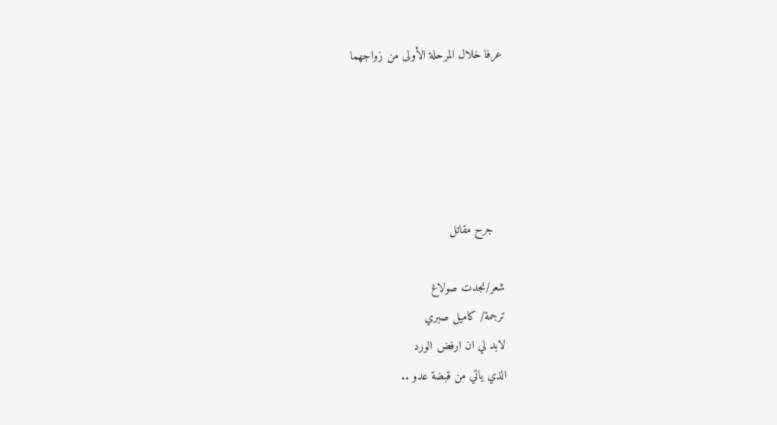عرفا خلال المرحلة الأولى من زواجهما





   جرح مقاتل

شعر/نجدت صولاغ
ترجمة/ كاميل صبري
لابد لي ان ارفض الورد
الذي ياتي من قبضة عدو ..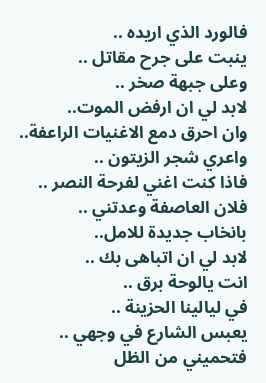فالورد الذي اريده ..
ينبت على جرح مقاتل ..
وعلى جبهة صخر ..
لابد لي ان ارفض الموت..
وان احرق دمع الاغنيات الراعفة..
واعري شجر الزيتون ..
فاذا كنت اغني لفرحة النصر ..
فلان العاصفة وعدتني ..
بانخاب جديدة للامل..
لابد لي ان اتباهى بك ..
انت يالوحة برق ..
في ليالينا الحزينة ..
يعبس الشارع في وجهي ..
فتحميني من الظل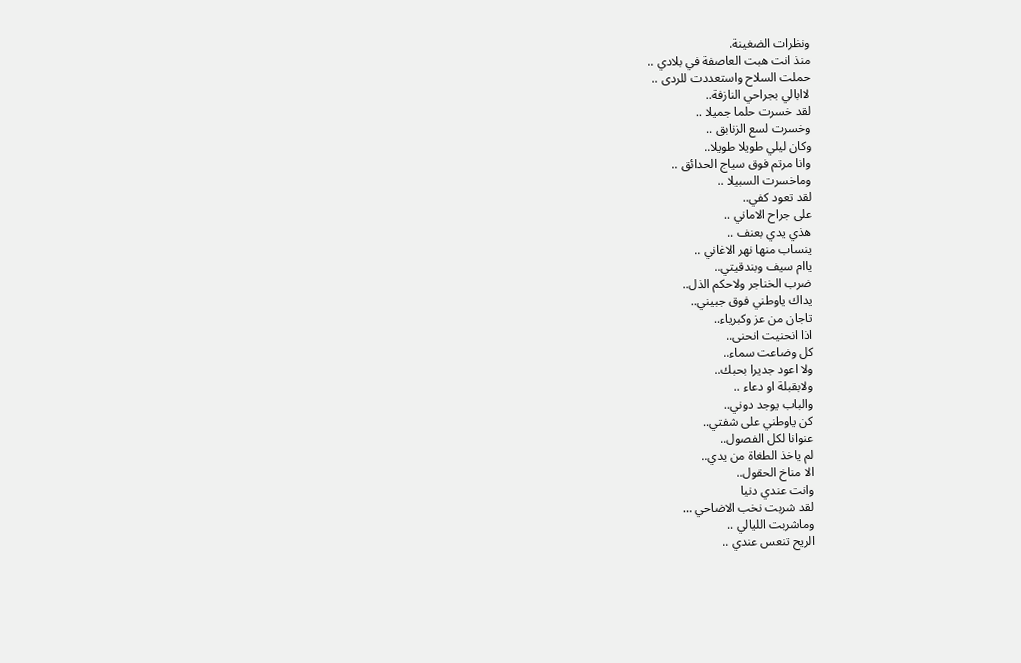ونظرات الضغينة.
منذ انت هبت العاصفة في بلادي ..
حملت السلاح واستعددت للردى ..
لاابالي بجراحي النازفة..
لقد خسرت حلما جميلا ..
وخسرت لسع الزنابق ..
وكان ليلي طويلا طويلا..
وانا مرتم فوق سياج الحدائق ..
وماخسرت السبيلا ..
لقد تعود كفي..
على جراح الاماني ..
هذي يدي بعنف ..
ينساب منها نهر الاغاني ..
ياام سيف وبندقيتي..
ضرب الخناجر ولاحكم الذل..
يداك ياوطني فوق جبيني..
تاجان من عز وكبرياء..
اذا انحنيت انحنى..
كل وضاعت سماء..
ولا اعود جديرا بحبك..
ولابقبلة او دعاء ..
والباب يوجد دوني..
كن ياوطني على شفتي..
عنوانا لكل الفصول..
لم ياخذ الطغاة من يدي..
الا مناخ الحقول..
وانت عندي دنيا
لقد شربت نخب الاضاحي …
وماشربت الليالي ..
الريح تنعس عندي ..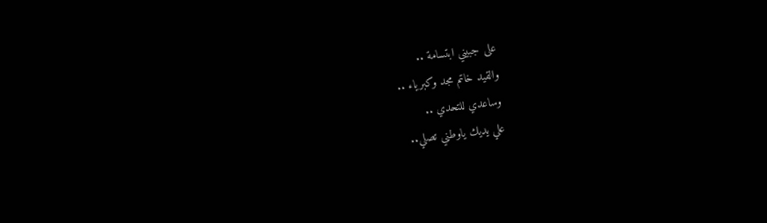على جبيني ابتسامة ..
والقيد خاتم مجد وكبرياء ..
وساعدي للتحدي ..
علي يديك ياوطني تصلي..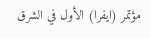مؤتمر (ايفرا) الأول في الشرق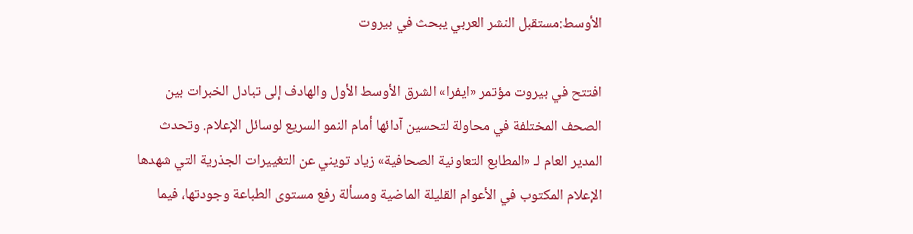الأوسط:مستقبل النشر العربي يبحث في بيروت

افتتح في بيروت مؤتمر «ايفرا» الشرق الأوسط الأول والهادف إلى تبادل الخبرات بين الصحف المختلفة في محاولة لتحسين آدائها أمام النمو السريع لوسائل الإعلام. وتحدث المدير العام لـ «المطابع التعاونية الصحافية» زياد تويني عن التغييرات الجذرية التي شهدها الإعلام المكتوب في الأعوام القليلة الماضية ومسألة رفع مستوى الطباعة وجودتها، فيما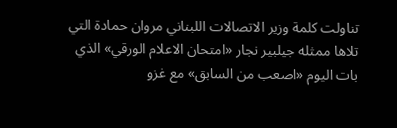تناولت كلمة وزير الاتصالات اللبناني مروان حمادة التي تلاها ممثله جيلبير نجار «امتحان الاعلام الورقي» الذي بات اليوم «اصعب من السابق» مع غزو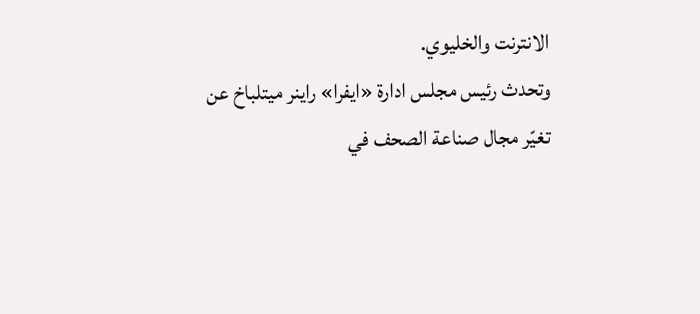الانترنت والخليوي.
وتحدث رئيس مجلس ادارة «ايفرا» راينر ميتلباخ عن تغيّر مجال صناعة الصحف في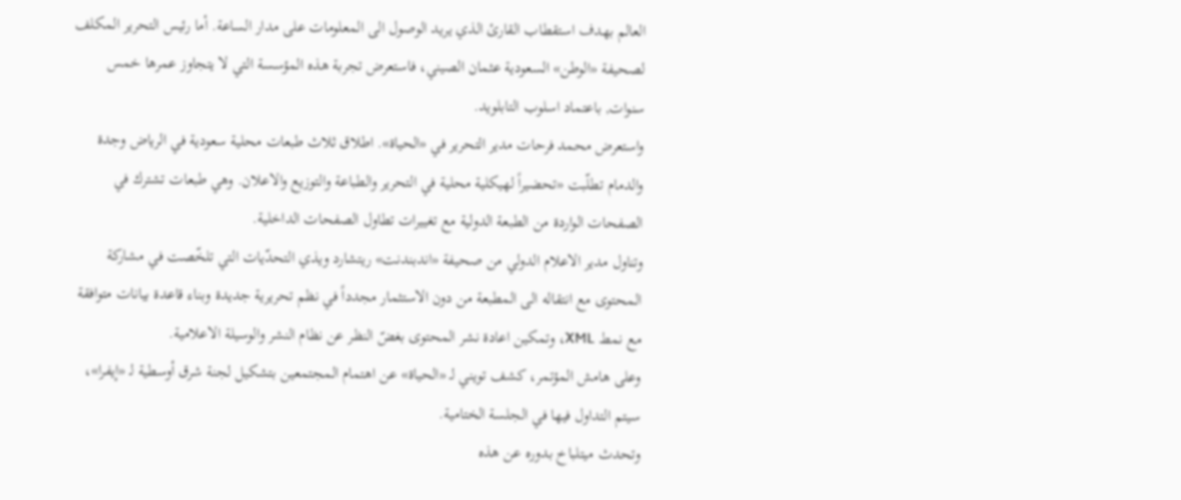العالم بهدف استقطاب القارئ الذي يريد الوصول الى المعلومات على مدار الساعة. أما رئيس التحرير المكلف لصحيفة «الوطن» السعودية عثمان الصيني، فاستعرض تجربة هذه المؤسسة التي لا يتجاوز عمرها خمس سنوات, باعتماد اسلوب التابلويد.
واستعرض محمد فرحات مدير التحرير في «الحياة». اطلاق ثلاث طبعات محلية سعودية في الرياض وجدة والدمام تطلّبت «تحضيراً لهيكلية محلية في التحرير والطباعة والتوزيع والاعلان. وهي طبعات تشترك في الصفحات الواردة من الطبعة الدولية مع تغييرات تطاول الصفحات الداخلية.
وتناول مدير الاعلام الدولي من صحيفة «اندبندنت» ريتشارد ويذي التحدّيات التي تلخّصت في مشاركة المحتوى مع انتقاله الى المطبعة من دون الاستثمار مجدداً في نظم تحريرية جديدة وبناء قاعدة بيانات متوافقة مع نمط XML، وتمكين اعادة نشر المحتوى بغضّ النظر عن نظام النشر والوسيلة الاعلامية.
وعلى هامش المؤتمر، كشف تويني لـ «الحياة» عن اهتمام المجتمعين بتشكيل لجنة شرق أوسطية لـ «إيفرا»، سيتم التداول فيها في الجلسة الختامية.
وتحدث ميتلباخ بدوره عن هذه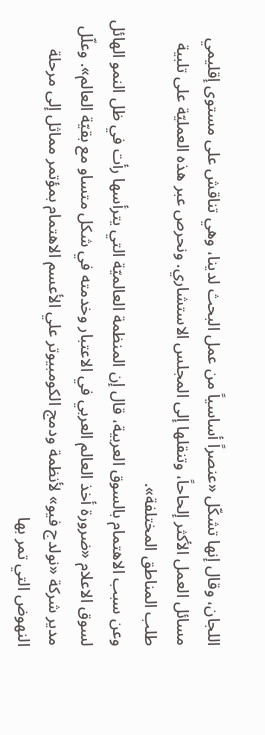اللجان، وقال إنها تشكّل «عنصراً أساسياً من عمل البحث لدينا، وهي تناقش على مستوى إقليمي مسائل العمل الأكثر إلحاحاً، وتنقلها إلى المجلس الاستشاري. ونحرص عبر هذه العمليّة على تلبية طلب المناطق المختلفة».
وعن سبب الاهتمام بالسوق العربية، قال إن المنظمة العالميّة التي يترأسها رأت في ظل النمو الهائل لسوق الاعلام «ضرورة أخذ العالم العربي في الاعتبار وخدمته في شكل متساو مع بقيّة العالم». وعلّل مدير شركة «نولدج فيو» لأنظمة ودمج الكومبيوتر علي الأعسم الاهتمام بمؤتمر مماثل إلى مرحلة النهوض التي تمر بها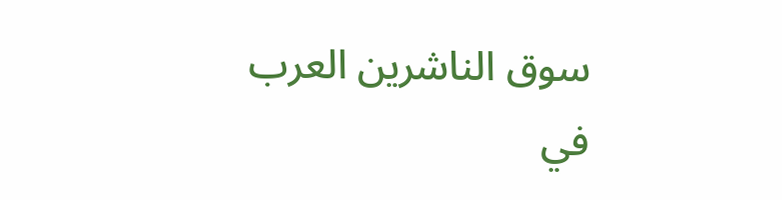سوق الناشرين العرب في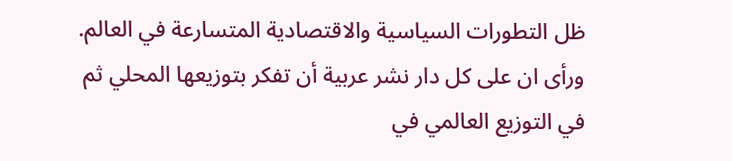ظل التطورات السياسية والاقتصادية المتسارعة في العالم.
ورأى ان على كل دار نشر عربية أن تفكر بتوزيعها المحلي ثم في التوزيع العالمي في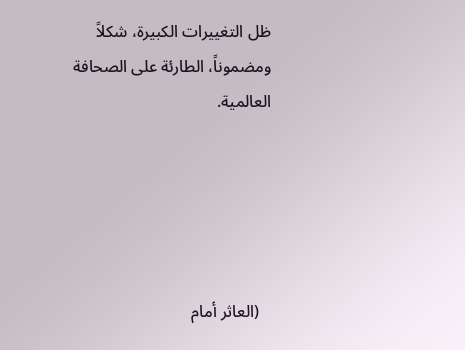ظل التغييرات الكبيرة، شكلاً ومضموناً، الطارئة على الصحافة العالمية.





   (العاثر أمام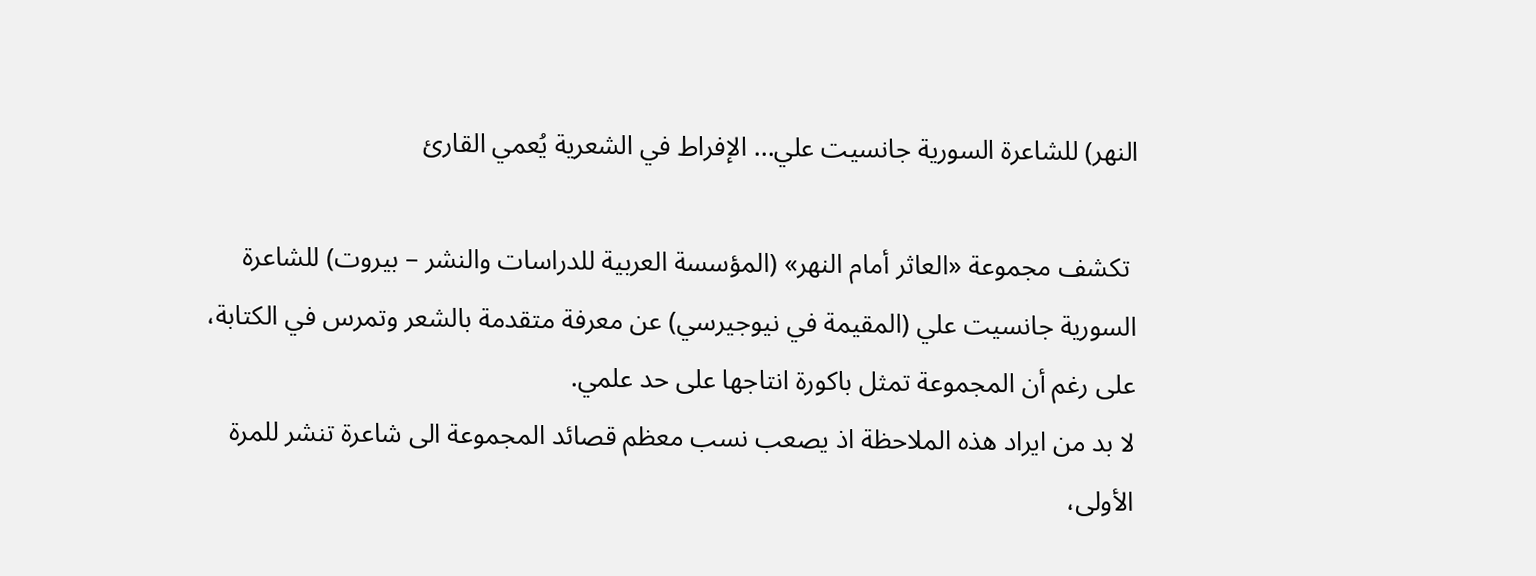النهر) للشاعرة السورية جانسيت علي... الإفراط في الشعرية يُعمي القارئ

 تكشف مجموعة «العاثر أمام النهر» (المؤسسة العربية للدراسات والنشر – بيروت) للشاعرة السورية جانسيت علي (المقيمة في نيوجيرسي) عن معرفة متقدمة بالشعر وتمرس في الكتابة، على رغم أن المجموعة تمثل باكورة انتاجها على حد علمي.
لا بد من ايراد هذه الملاحظة اذ يصعب نسب معظم قصائد المجموعة الى شاعرة تنشر للمرة الأولى،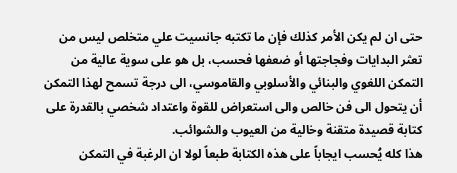حتى ان لم يكن الأمر كذلك فإن ما تكتبه جانسيت علي متخلص ليس من تعثر البدايات وفجاجتها أو ضعفها فحسب، بل هو على سوية عالية من التمكن اللغوي والبنائي والأسلوبي والقاموسي، الى درجة تسمح لهذا التمكن أن يتحول الى فن خالص والى استعراض للقوة واعتداد شخصي بالقدرة على كتابة قصيدة متقنة وخالية من العيوب والشوائب.
هذا كله يُحسب ايجاباً على هذه الكتابة طبعاً لولا ان الرغبة في التمكن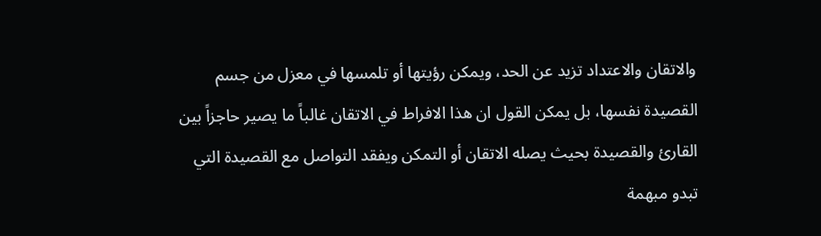والاتقان والاعتداد تزيد عن الحد، ويمكن رؤيتها أو تلمسها في معزل من جسم القصيدة نفسها، بل يمكن القول ان هذا الافراط في الاتقان غالباً ما يصير حاجزاً بين القارئ والقصيدة بحيث يصله الاتقان أو التمكن ويفقد التواصل مع القصيدة التي تبدو مبهمة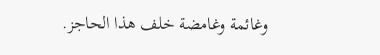وغائمة وغامضة خلف هذا الحاجز.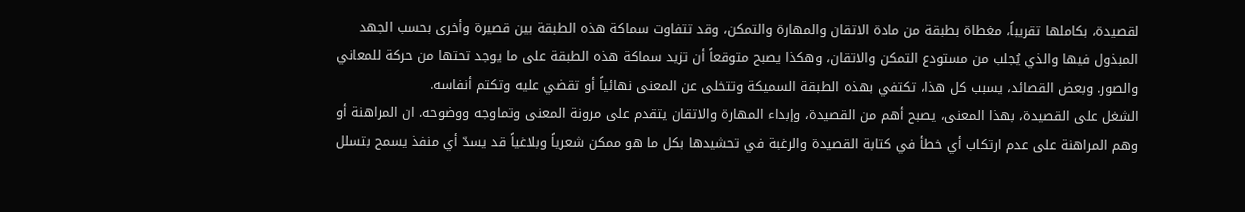لقصيدة، بكاملها تقريباً، مغطاة بطبقة من مادة الاتقان والمهارة والتمكن، وقد تتفاوت سماكة هذه الطبقة بين قصيرة وأخرى بحسب الجهد المبذول فيها والذي يُجلب من مستودع التمكن والاتقان، وهكذا يصبح متوقعاً أن تزيد سماكة هذه الطبقة على ما يوجد تحتها من حركة للمعاني والصور. وبعض القصائد، يسبب كل هذا، تكتفي بهذه الطبقة السميكة وتتخلى عن المعنى نهائياً أو تقضي عليه وتكتم أنفاسه.
الشغل على القصيدة، بهذا المعنى، يصبح أهم من القصيدة، وإبداء المهارة والاتقان يتقدم على مرونة المعنى وتماوجه ووضوحه. ان المراهنة أو وهم المراهنة على عدم ارتكاب أي خطأ في كتابة القصيدة والرغبة في تحشيدها بكل ما هو ممكن شعرياً وبلاغياً قد يسدّ أي منفذ يسمح بتسلل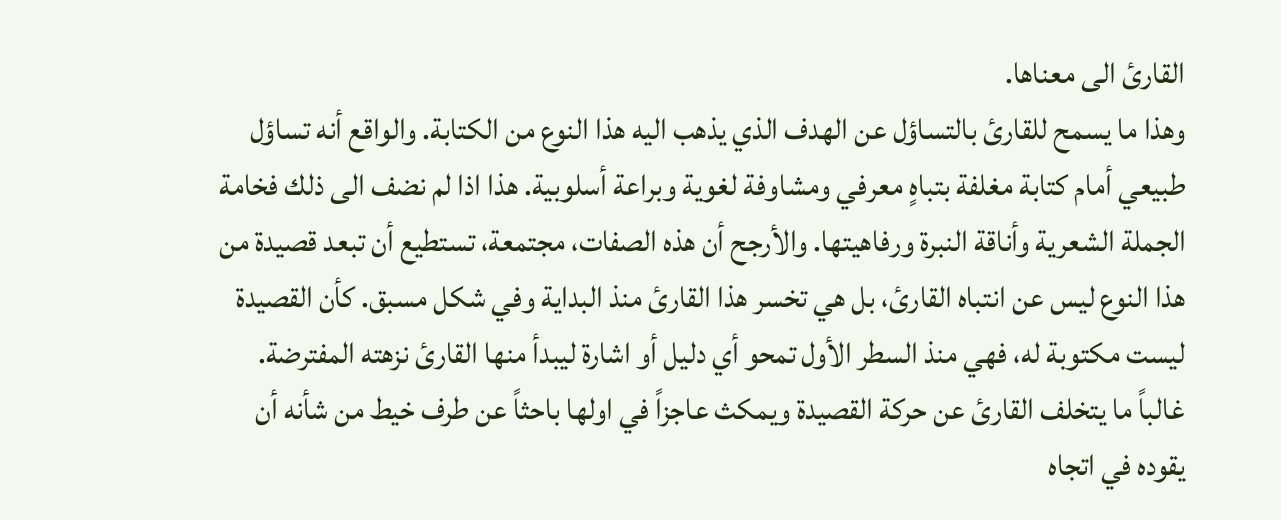القارئ الى معناها.
وهذا ما يسمح للقارئ بالتساؤل عن الهدف الذي يذهب اليه هذا النوع من الكتابة. والواقع أنه تساؤل طبيعي أمام كتابة مغلفة بتباهٍ معرفي ومشاوفة لغوية وبراعة أسلوبية. هذا اذا لم نضف الى ذلك فخامة الجملة الشعرية وأناقة النبرة ورفاهيتها. والأرجح أن هذه الصفات، مجتمعة، تستطيع أن تبعد قصيدة من هذا النوع ليس عن انتباه القارئ، بل هي تخسر هذا القارئ منذ البداية وفي شكل مسبق. كأن القصيدة ليست مكتوبة له، فهي منذ السطر الأول تمحو أي دليل أو اشارة ليبدأ منها القارئ نزهته المفترضة. غالباً ما يتخلف القارئ عن حركة القصيدة ويمكث عاجزاً في اولها باحثاً عن طرف خيط من شأنه أن يقوده في اتجاه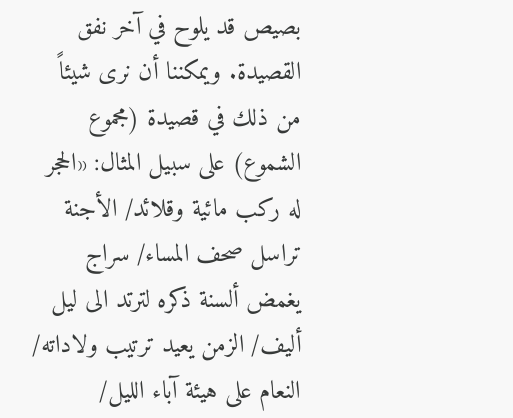بصيص قد يلوح في آخر نفق القصيدة. ويمكننا أن نرى شيئاً من ذلك في قصيدة (مجموع الشموع) على سبيل المثال: «الحجر له ركب مائية وقلائد/ الأجنة تراسل صحف المساء/ سراج يغمض ألسنة ذكره لترتد الى ليل أليف/ الزمن يعيد ترتيب ولاداته/ النعام على هيئة آباء الليل/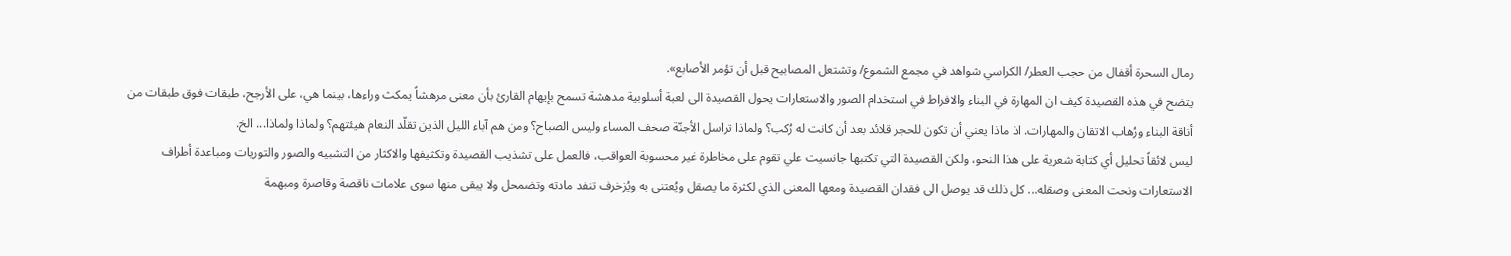رمال السحرة أقفال من حجب العطر/ الكراسي شواهد في مجمع الشموع/ وتشتعل المصابيح قبل أن تؤمر الأصابع».
يتضح في هذه القصيدة كيف ان المهارة في البناء والافراط في استخدام الصور والاستعارات يحول القصيدة الى لعبة أسلوبية مدهشة تسمح بإيهام القارئ بأن معنى مرهشاً يمكث وراءها، بينما هي، على الأرجح، طبقات فوق طبقات من أناقة البناء ورُهاب الاتقان والمهارات. اذ ماذا يعني أن تكون للحجر قلائد بعد أن كانت له رُكب؟ ولماذا تراسل الأجنّة صحف المساء وليس الصباح؟ ومن هم آباء الليل الذين تقلّد النعام هيئتهم؟ ولماذا ولماذا... الخ.
ليس لائقاً تحليل أي كتابة شعرية على هذا النحو، ولكن القصيدة التي تكتبها جانسيت علي تقوم على مخاطرة غير محسوبة العواقب، فالعمل على تشذيب القصيدة وتكثيفها والاكثار من التشبيه والصور والتوريات ومباعدة أطراف الاستعارات ونحت المعنى وصقله... كل ذلك قد يوصل الى فقدان القصيدة ومعها المعنى الذي لكثرة ما يصقل ويُعتنى به ويُزخرف تنفد مادته وتضمحل ولا يبقى منها سوى علامات ناقصة وقاصرة ومبهمة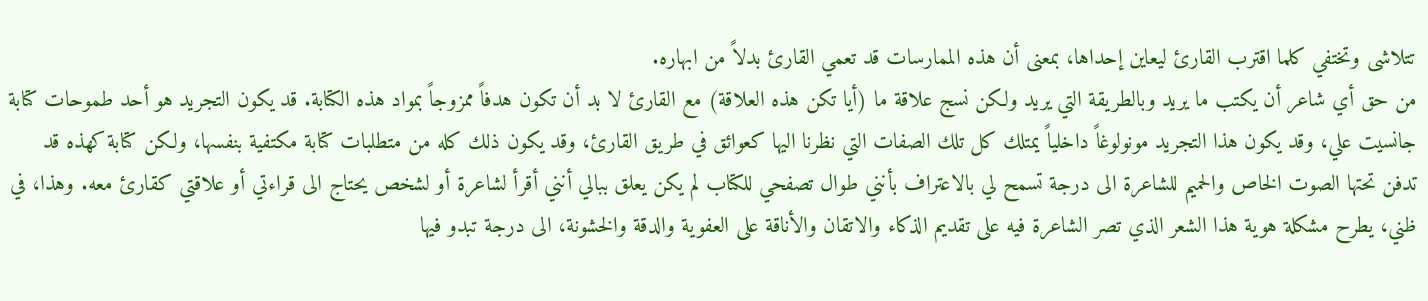تتلاشى وتختفي كلما اقترب القارئ ليعاين إحداها، بمعنى أن هذه الممارسات قد تعمي القارئ بدلاً من ابهاره.
من حق أي شاعر أن يكتب ما يريد وبالطريقة التي يريد ولكن نسج علاقة ما (أيا تكن هذه العلاقة) مع القارئ لا بد أن تكون هدفاً ممزوجاً بمواد هذه الكتابة. قد يكون التجريد هو أحد طموحات كتابة جانسيت علي، وقد يكون هذا التجريد مونولوغاً داخلياً يمتلك كل تلك الصفات التي نظرنا اليها كعوائق في طريق القارئ، وقد يكون ذلك كله من متطلبات كتابة مكتفية بنفسها، ولكن كتابة كهذه قد تدفن تحتها الصوت الخاص والحميم للشاعرة الى درجة تسمح لي بالاعتراف بأنني طوال تصفحي للكتاب لم يكن يعلق ببالي أنني أقرأ لشاعرة أو لشخص يحتاج الى قراءتي أو علاقتي كقارئ معه. وهذا، في ظني، يطرح مشكلة هوية هذا الشعر الذي تصر الشاعرة فيه على تقديم الذكاء والاتقان والأناقة على العفوية والدقة والخشونة، الى درجة تبدو فيها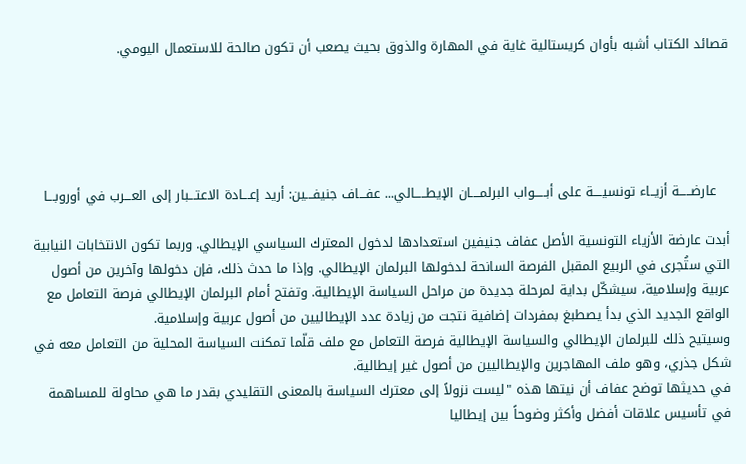قصائد الكتاب أشبه بأوان كريستالية غاية في المهارة والذوق بحيث يصعب أن تكون صالحة للاستعمال اليومي.





   عارضـــــة أزيــاء تونسيــــة على أبـــــواب البرلمــــان الإيطـــــالي... عفـــاف جنيفـــين: أريد إعـــادة الاعتـــبار إلى العـــرب في أوروبـــا

أبدت عارضة الأزياء التونسية الأصل عفاف جنيفين استعدادها لدخول المعترك السياسي الإيطالي. وربما تكون الانتخابات النيابية التي ستُجرى في الربيع المقبل الفرصة السانحة لدخولها البرلمان الإيطالي. وإذا ما حدث ذلك، فإن دخولها وآخرين من أصول عربية وإسلامية، سيشكّل بداية لمرحلة جديدة من مراحل السياسة الإيطالية. وتفتح أمام البرلمان الإيطالي فرصة التعامل مع الواقع الجديد الذي بدأ يصطبغ بمفردات إضافية نتجت من زيادة عدد الإيطاليين من أصول عربية وإسلامية.
وسيتيح ذلك للبرلمان الإيطالي والسياسة الإيطالية فرصة التعامل مع ملف قلّما تمكنت السياسة المحلية من التعامل معه في شكل جذري، وهو ملف المهاجرين والإيطاليين من أصول غير إيطالية.
في حديثها توضح عفاف أن نيتها هذه "ليست نزولاً إلى معترك السياسة بالمعنى التقليدي بقدر ما هي محاولة للمساهمة في تأسيس علاقات أفضل وأكثر وضوحاً بين إيطاليا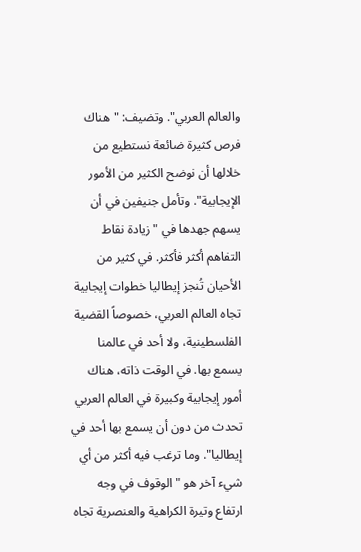والعالم العربي". وتضيف: "هناك فرص كثيرة ضائعة نستطيع من خلالها أن نوضح الكثير من الأمور الإيجابية". وتأمل جنيفين في أن يسهم جهدها في "زيادة نقاط التفاهم أكثر فأكثر. في كثير من الأحيان تُنجز إيطاليا خطوات إيجابية تجاه العالم العربي، خصوصاً القضية الفلسطينية، ولا أحد في عالمنا يسمع بها. في الوقت ذاته، هناك أمور إيجابية وكبيرة في العالم العربي تحدث من دون أن يسمع بها أحد في إيطاليا". وما ترغب فيه أكثر من أي شيء آخر هو "الوقوف في وجه ارتفاع وتيرة الكراهية والعنصرية تجاه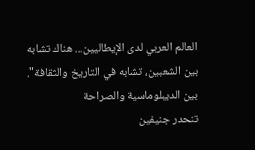العالم العربي لدى الإيطاليين... هناك تشابه بين الشعبين، تشابه في التاريخ والثقافة".
بين الديبلوماسية والصراحة
تنحدر جنيفين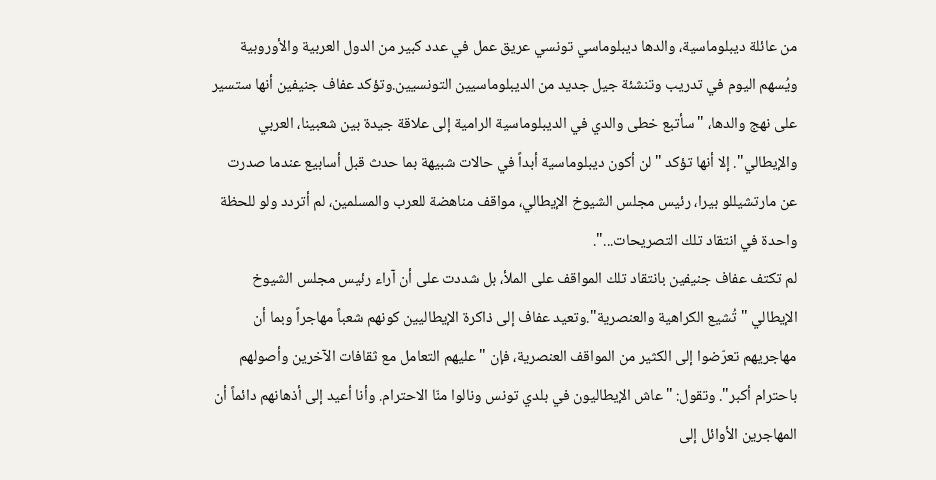من عائلة ديبلوماسية، والدها ديبلوماسي تونسي عريق عمل في عدد كبير من الدول العربية والأوروبية ويُسهم اليوم في تدريب وتنشئة جيل جديد من الديبلوماسيين التونسيين.وتؤكد عفاف جنيفين أنها ستسير على نهج والدها، "سأتبع خطى والدي في الديبلوماسية الرامية إلى علاقة جيدة بين شعبينا، العربي والإيطالي". إلا أنها تؤكد "لن أكون ديبلوماسية أبداً في حالات شبيهة بما حدث قبل أسابيع عندما صدرت عن مارتشيللو بيرا، رئيس مجلس الشيوخ الإيطالي، مواقف مناهضة للعرب والمسلمين، لم أتردد ولو للحظة واحدة في انتقاد تلك التصريحات...".
لم تكتف عفاف جنيفين بانتقاد تلك المواقف على الملأ، بل شددت على أن آراء رئيس مجلس الشيوخ الإيطالي "تُشيع الكراهية والعنصرية".وتعيد عفاف إلى ذاكرة الإيطاليين كونهم شعباً مهاجراً وبما أن مهاجريهم تعرّضوا إلى الكثير من المواقف العنصرية، فإن "عليهم التعامل مع ثقافات الآخرين وأصولهم باحترام أكبر". وتقول: "عاش الإيطاليون في بلدي تونس ونالوا منّا الاحترام. وأنا أعيد إلى أذهانهم دائماً أن المهاجرين الأوائل إلى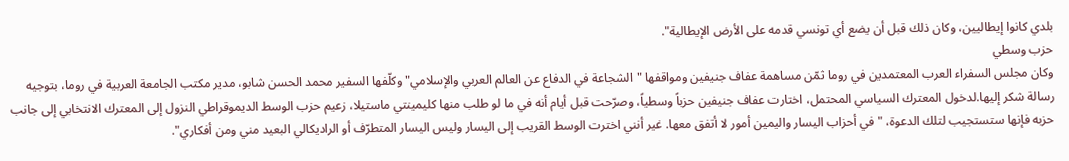بلدي كانوا إيطاليين، وكان ذلك قبل أن يضع أي تونسي قدمه على الأرض الإيطالية".
حزب وسطي
وكان مجلس السفراء العرب المعتمدين في روما ثمّن مساهمة عفاف جنيفين ومواقفها "الشجاعة في الدفاع عن العالم العربي والإسلامي" وكلّفها السفير محمد الحسن شابو، مدير مكتب الجامعة العربية في روما، بتوجيه رسالة شكر إليها.لدخول المعترك السياسي المحتمل، اختارت عفاف جنيفين حزباً وسطياً، وصرّحت قبل أيام أنه في ما لو طلب منها كليمينتي ماستيلا، زعيم حزب الوسط الديموقراطي النزول إلى المعترك الانتخابي إلى جانب حزبه فإنها ستستجيب لتلك الدعوة، " في أحزاب اليسار واليمين أمور لا أتفق معها. غير أنني اخترت الوسط القريب إلى اليسار وليس اليسار المتطرّف أو الراديكالي البعيد مني ومن أفكاري".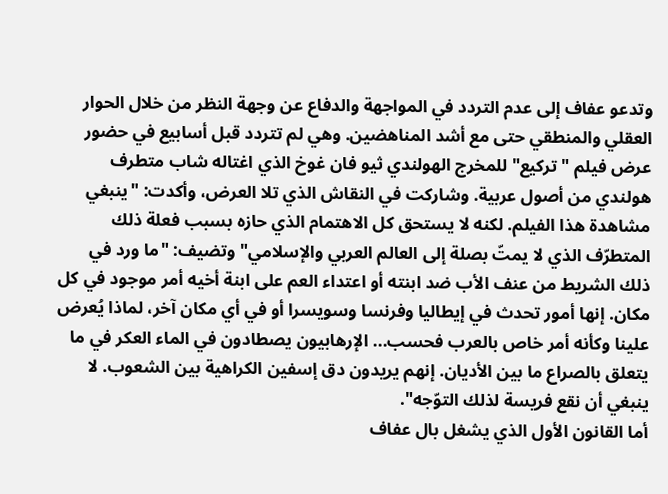وتدعو عفاف إلى عدم التردد في المواجهة والدفاع عن وجهة النظر من خلال الحوار العقلي والمنطقي حتى مع أشد المناهضين. وهي لم تتردد قبل أسابيع في حضور عرض فيلم " تركيع" للمخرج الهولندي ثيو فان غوخ الذي اغتاله شاب متطرف هولندي من أصول عربية. وشاركت في النقاش الذي تلا العرض، وأكدت: "ينبغي مشاهدة هذا الفيلم. لكنه لا يستحق كل الاهتمام الذي حازه بسبب فعلة ذلك المتطرّف الذي لا يمتّ بصلة إلى العالم العربي والإسلامي" وتضيف: "ما ورد في ذلك الشريط من عنف الأب ضد ابنته أو اعتداء العم على ابنة أخيه أمر موجود في كل مكان. إنها أمور تحدث في إيطاليا وفرنسا وسويسرا أو في أي مكان آخر، لماذا يُعرض علينا وكأنه أمر خاص بالعرب فحسب... الإرهابيون يصطادون في الماء العكر في ما يتعلق بالصراع ما بين الأديان. إنهم يريدون دق إسفين الكراهية بين الشعوب. لا ينبغي أن نقع فريسة لذلك التوّجه".
أما القانون الأول الذي يشغل بال عفاف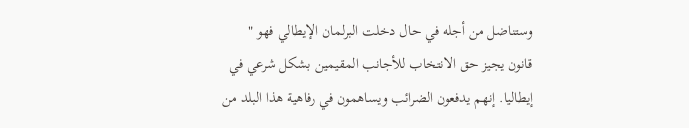وستناضل من أجله في حال دخلت البرلمان الإيطالي فهو " قانون يجيز حق الانتخاب للأجانب المقيمين بشكل شرعي في إيطاليا. إنهم يدفعون الضرائب ويساهمون في رفاهية هذا البلد من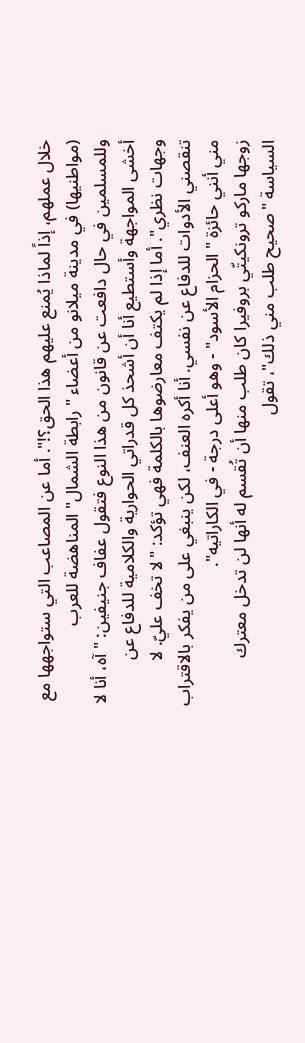خلال عملهم، إذاً لماذا يُمنع عليهم هذا الحق؟!". أما عن المصاعب التي ستواجهها مع (مواطنيها) في مدينة ميلانو من أعضاء "رابطة الشمال" المناهضة للعرب وللمسلمين في حال دافعت عن قانون من هذا النوع فتقول عفاف جنيفين: "آه، أنا لا أخشى المواجهة وأستطيع أنا أن أشحذ كل قدراتي الحوارية والكلامية للدفاع عن وجهات نظري". أما إذا لم يكتف معارضوها بالكلمة فهي تؤكد: "لا تخف عليّ. لا تنقصني الأدوات للدفاع عن نفسي. أنا أكره العنف، لكن ينبغي على من يفكر بالاقتراب مني أنني حائزة "الحزام الأسود" - وهو أعلى درجة - في الكاراتيه".
زوجها ماركو ترونكيتّي بروفيرا كان طلب منها أن تُقسم له أنها لن تدخل معترك السياسة "صحيح طلب مني ذلك"، تقول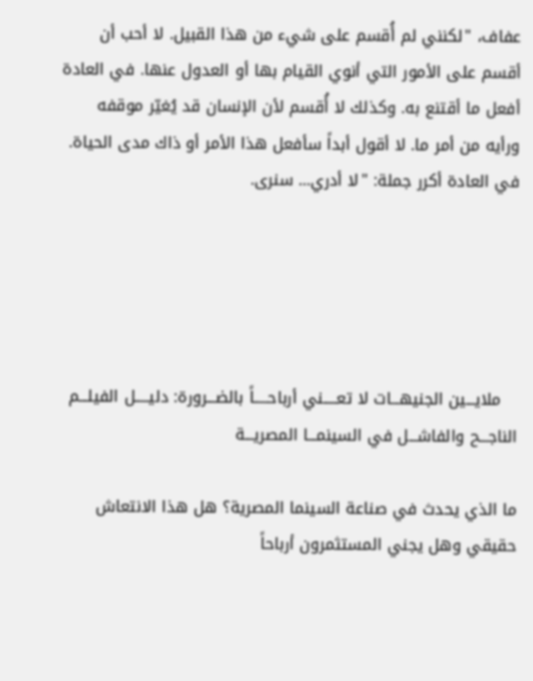عفاف، "لكنني لم أُقسم على شيء من هذا القبيل. لا أحب أن أقسم على الأمور التي أنوي القيام بها أو العدول عنها. في العادة أفعل ما أقتنع به. وكذلك لا أُقسم لأن الإنسان قد يُغيّر موقفه ورأيه من أمر ما. لا أقول أبداً سأفعل هذا الأمر أو ذاك مدى الحياة. في العادة أكرر جملة: "لا أدري... سنرى.





   ملايـــين الجنيهـــات لا تعـــــني أرباحـــــاً بالضـــرورة: دليـــــل الفيلـــم الناجـــح والفاشـــل في السينمـــا المصريـــة

ما الذي يحدث في صناعة السينما المصرية؟ هل هذا الانتعاش حقيقي وهل يجني المستثمرون أرباحاً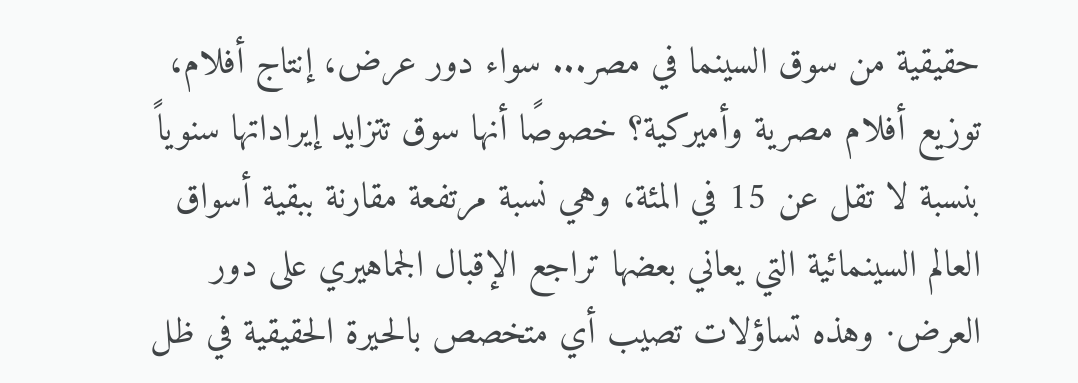حقيقية من سوق السينما في مصر... سواء دور عرض، إنتاج أفلام، توزيع أفلام مصرية وأميركية؟ خصوصًا أنها سوق تتزايد إيراداتها سنوياً بنسبة لا تقل عن 15 في المئة، وهي نسبة مرتفعة مقارنة ببقية أسواق العالم السينمائية التي يعاني بعضها تراجع الإقبال الجماهيري على دور العرض· وهذه تساؤلات تصيب أي متخصص بالحيرة الحقيقية في ظل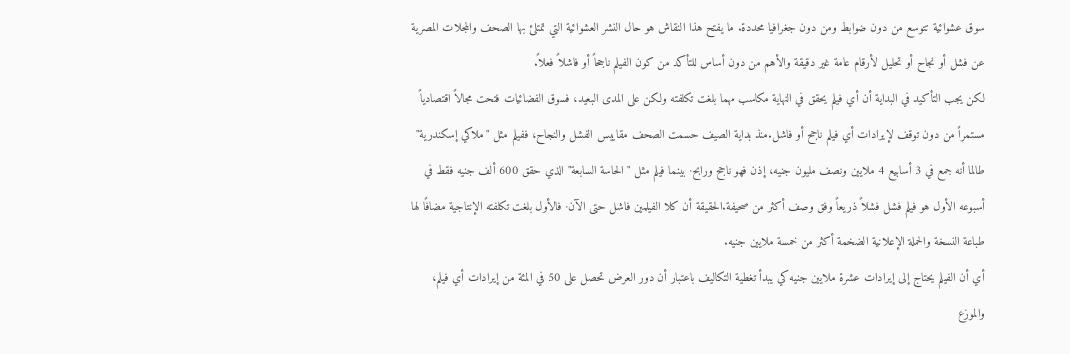سوق عشوائية تتوسع من دون ضوابط ومن دون جغرافيا محددة. ما يفتح هذا النقاش هو حال النشر العشوائية التي تمتلئ بها الصحف والمجلات المصرية عن فشل أو نجاح أو تحليل لأرقام عامة غير دقيقة والأهم من دون أساس للتأكد من كون الفيلم ناجحاً أو فاشلاً فعلاً.
لكن يجب التأكيد في البداية أن أي فيلم يحقق في النهاية مكاسب مهما بلغت تكلفته ولكن على المدى البعيد، فسوق الفضائيات فتحت مجالاً اقتصادياً مستمراً من دون توقف لإيرادات أي فيلم ناجح أو فاشل.منذ بداية الصيف حسمت الصحف مقاييس الفشل والنجاح، ففيلم مثل "ملاكي إسكندرية" طالما أنه جمع في 3 أسابيع 4 ملايين ونصف مليون جنيه، إذن فهو ناجح ورابح· بينما فيلم مثل "الحاسة السابعة" الذي حقق 600 ألف جنيه فقط في أسبوعه الأول هو فيلم فشل فشلاً ذريعاً وفق وصف أكثر من صحيفة.الحقيقة أن كلا الفيلمين فاشل حتى الآن· فالأول بلغت تكلفته الإنتاجية مضافًا لها طباعة النسخة والحملة الإعلانية الضخمة أكثر من خمسة ملايين جنيه.
أي أن الفيلم يحتاج إلى إيرادات عشرة ملايين جنيه كي يبدأ تغطية التكاليف باعتبار أن دور العرض تحصل على 50 في المئة من إيرادات أي فيلم، والموزع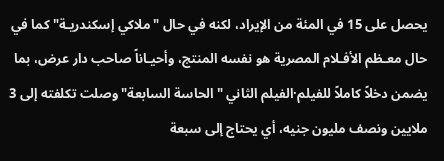يحصل على 15 في المئة من الإيراد، لكنه في حال "ملاكي إسكندريـة" كما في حال معـظم الأفـلام المصرية هو نفسه المنتج، وأحيـاناً صاحب دار عرض، بما يضمن دخلاً كاملاً للفيلم·الفيلم الثاني "الحاسة السابعة" وصلت تكلفته إلى 3 ملايين ونصف مليون جنيه، أي يحتاج إلى سبعة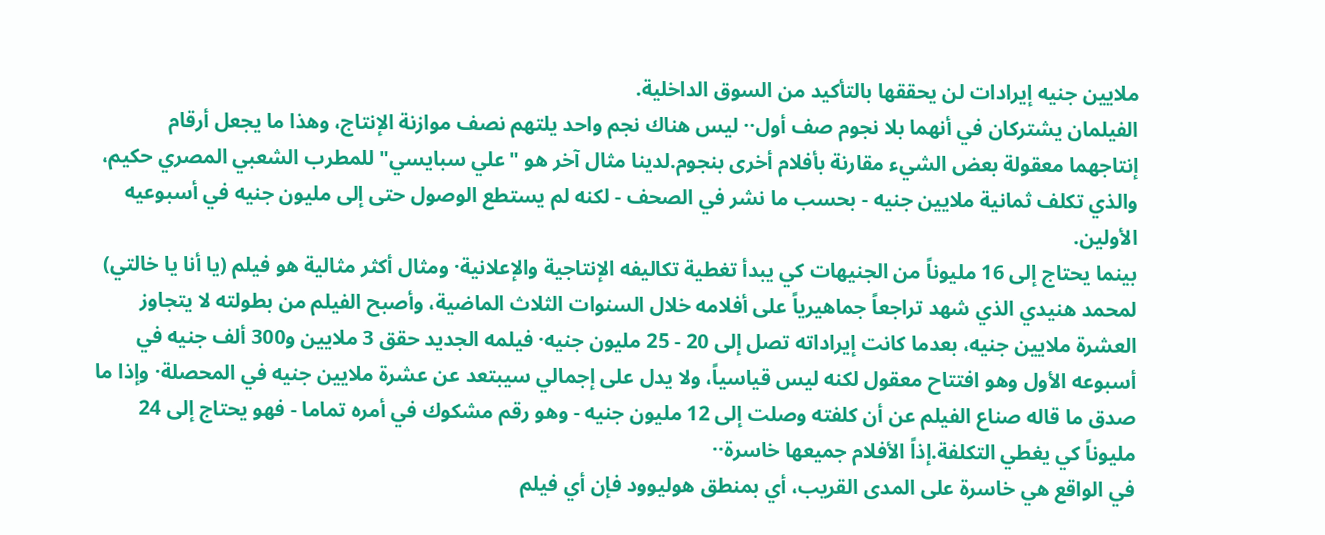ملايين جنيه إيرادات لن يحققها بالتأكيد من السوق الداخلية.
الفيلمان يشتركان في أنهما بلا نجوم صف أول·· ليس هناك نجم واحد يلتهم نصف موازنة الإنتاج، وهذا ما يجعل أرقام إنتاجهما معقولة بعض الشيء مقارنة بأفلام أخرى بنجوم.لدينا مثال آخر هو "علي سبايسي" للمطرب الشعبي المصري حكيم، والذي تكلف ثمانية ملايين جنيه - بحسب ما نشر في الصحف - لكنه لم يستطع الوصول حتى إلى مليون جنيه في أسبوعيه الأولين.
بينما يحتاج إلى 16 مليوناً من الجنيهات كي يبدأ تغطية تكاليفه الإنتاجية والإعلانية· ومثال أكثر مثالية هو فيلم (يا أنا يا خالتي) لمحمد هنيدي الذي شهد تراجعاً جماهيرياً على أفلامه خلال السنوات الثلاث الماضية، وأصبح الفيلم من بطولته لا يتجاوز العشرة ملايين جنيه، بعدما كانت إيراداته تصل إلى 20 - 25 مليون جنيه· فيلمه الجديد حقق 3 ملايين و300 ألف جنيه في أسبوعه الأول وهو افتتاح معقول لكنه ليس قياسياً، ولا يدل على إجمالي سيبتعد عن عشرة ملايين جنيه في المحصلة· وإذا ما صدق ما قاله صناع الفيلم عن أن كلفته وصلت إلى 12 مليون جنيه - وهو رقم مشكوك في أمره تماما - فهو يحتاج إلى 24 مليوناً كي يغطي التكلفة.إذاً الأفلام جميعها خاسرة··
في الواقع هي خاسرة على المدى القريب، أي بمنطق هوليوود فإن أي فيلم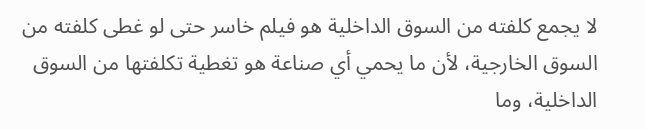لا يجمع كلفته من السوق الداخلية هو فيلم خاسر حتى لو غطى كلفته من السوق الخارجية، لأن ما يحمي أي صناعة هو تغطية تكلفتها من السوق الداخلية، وما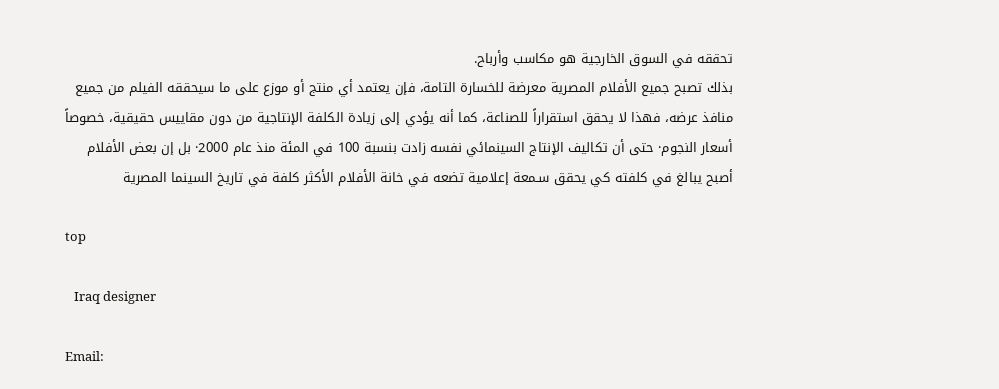تحققه في السوق الخارجية هو مكاسب وأرباح.
بذلك تصبح جميع الأفلام المصرية معرضة للخسارة التامة، فإن يعتمد أي منتج أو موزع على ما سيحققه الفيلم من جميع منافذ عرضه، فهذا لا يحقق استقراراً للصناعة، كما أنه يؤدي إلى زيادة الكلفة الإنتاجية من دون مقاييس حقيقية، خصوصاً أسعار النجوم· حتى أن تكاليف الإنتاج السينمائي نفسه زادت بنسبة 100 في المئة منذ عام 2000· بل إن بعض الأفلام أصبح يبالغ في كلفته كي يحقق سـمعة إعلامية تضعه في خانة الأفلام الأكثر كلفة في تاريخ السينما المصرية

top

   Iraq designer

Email: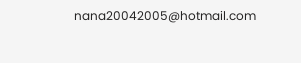nana20042005@hotmail.com